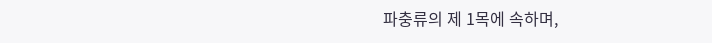파충류의 제 1목에 속하며,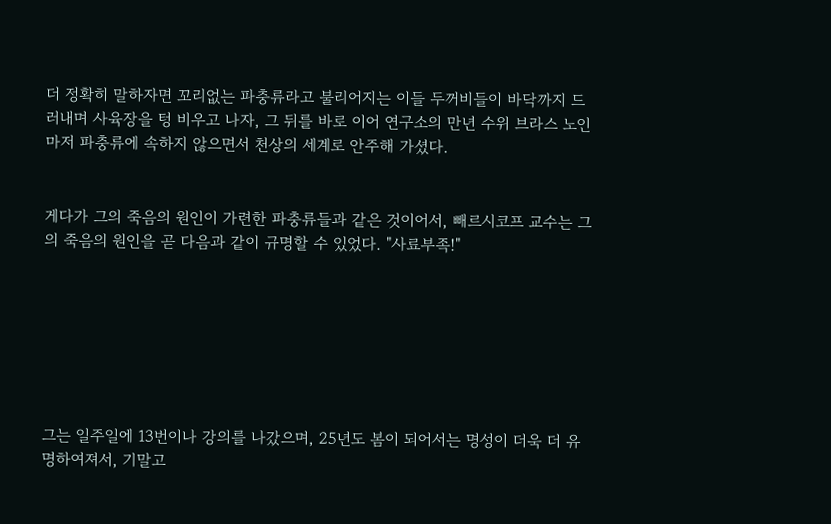더 정확히 말하자면 꼬리없는 파충류라고 불리어지는 이들 두꺼비들이 바닥까지 드러내며 사육장을 텅 비우고 나자, 그 뒤를 바로 이어 연구소의 만년 수위 브라스 노인마저 파충류에 속하지 않으면서 천상의 세계로 안주해 가셨다.


게다가 그의 죽음의 원인이 가련한 파충류들과 같은 것이어서, 빼르시코프 교수는 그의 죽음의 원인을 곧 다음과 같이 규명할 수 있었다. "사료부족!"







그는 일주일에 13번이나 강의를 나갔으며, 25년도 봄이 되어서는 명성이 더욱 더 유명하여져서, 기말고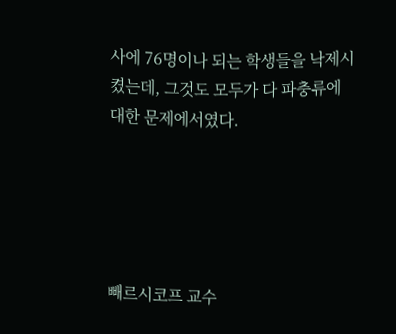사에 76명이나 되는 학생들을 낙제시켰는데, 그것도 모두가 다 파충류에 대한 문제에서였다.





빼르시코프 교수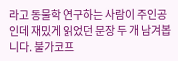라고 동물학 연구하는 사람이 주인공인데 재밌게 읽었던 문장 두 개 남겨봅니다. 불가코프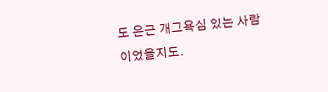도 은근 개그욕심 있는 사람이었을지도.